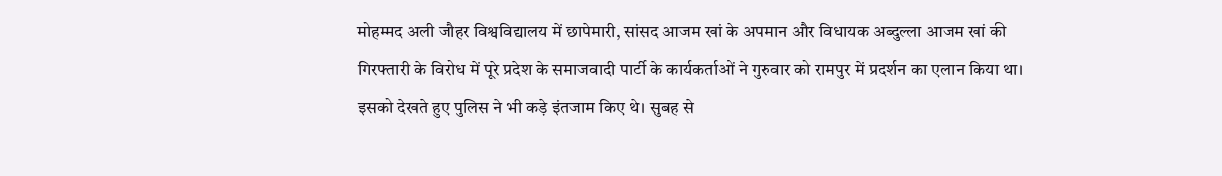मोहम्मद अली जौहर विश्वविद्यालय में छापेमारी, सांसद आजम खां के अपमान और विधायक अब्दुल्ला आजम खां की गिरफ्तारी के विरोध में पूरे प्रदेश के समाजवादी पार्टी के कार्यकर्ताओं ने गुरुवार को रामपुर में प्रदर्शन का एलान किया था। इसको देखते हुए पुलिस ने भी कड़े इंतजाम किए थे। सुबह से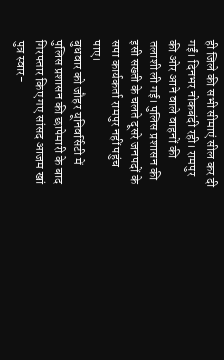ही जिले की सभी सीमाएं सील कर दी गईं। दिनभर नोकबंदी रही। रामपुर की ओर आने वाले वाहनों की तलाशी ली गई। पुलिस प्रशासन की इसी सख्ती के चलते दूसरे जनपदों के सपा कार्यकर्ता रामपुर नहीं पहुंच पाए।
बुधवार को जौहर यूनिवर्सिटी में पुलिस प्रशासन की छापेमारी के बाद गिरफ्तार किए गए सांसद आजम खां पुत्र स्वार-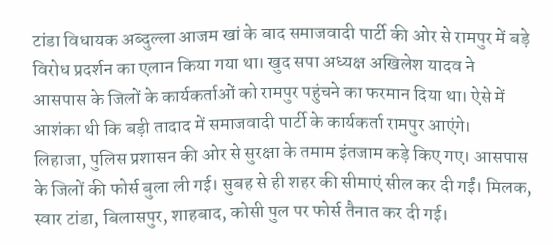टांडा विधायक अब्दुल्ला आजम खां के बाद समाजवादी पार्टी की ओर से रामपुर में बड़े विरोध प्रदर्शन का एलान किया गया था। खुद सपा अध्यक्ष अखिलेश यादव ने आसपास के जिलों के कार्यकर्ताओं को रामपुर पहुंचने का फरमान दिया था। ऐसे में आशंका थी कि बड़ी तादाद में समाजवादी पार्टी के कार्यकर्ता रामपुर आएंगे।
लिहाजा, पुलिस प्रशासन की ओर से सुरक्षा के तमाम इंतजाम कड़े किए गए। आसपास के जिलों की फोर्स बुला ली गई। सुबह से ही शहर की सीमाएं सील कर दी गईं। मिलक, स्वार टांडा, बिलासपुर, शाहबाद, कोसी पुल पर फोर्स तैनात कर दी गई।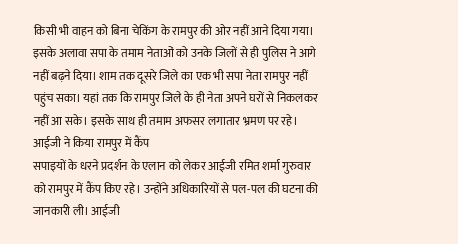किसी भी वाहन को बिना चेकिंग के रामपुर की ओर नहीं आने दिया गया। इसके अलावा सपा के तमाम नेताओं को उनके जिलों से ही पुलिस ने आगे नहीं बढ़ने दिया। शाम तक दूसरे जिले का एक भी सपा नेता रामपुर नहीं पहुंच सका। यहां तक कि रामपुर जिले के ही नेता अपने घरों से निकलकर नहीं आ सके। इसके साथ ही तमाम अफसर लगातार भ्रमण पर रहे।
आईजी ने किया रामपुर में कैंप
सपाइयों के धरने प्रदर्शन के एलान को लेकर आईजी रमित शर्मा गुरुवार को रामपुर में कैंप किए रहे। उन्होंने अधिकारियों से पल-पल की घटना की जानकारी ली। आईजी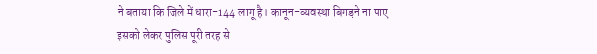ने बताया कि जिले में धारा-144 लागू है। कानून-व्यवस्था बिगड़ने ना पाए इसको लेकर पुलिस पूरी तरह से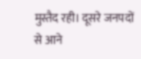मुस्तैद रही। दूसरे जनपदों से आने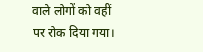वाले लोगों को वहीं पर रोक दिया गया।